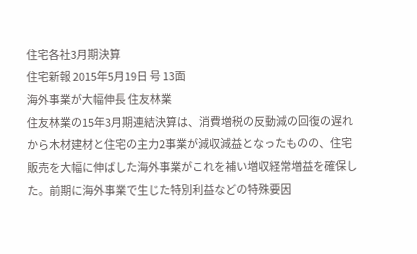住宅各社3月期決算
住宅新報 2015年5月19日 号 13面
海外事業が大幅伸長 住友林業
住友林業の15年3月期連結決算は、消費増税の反動減の回復の遅れから木材建材と住宅の主力2事業が減収減益となったものの、住宅販売を大幅に伸ばした海外事業がこれを補い増収経常増益を確保した。前期に海外事業で生じた特別利益などの特殊要因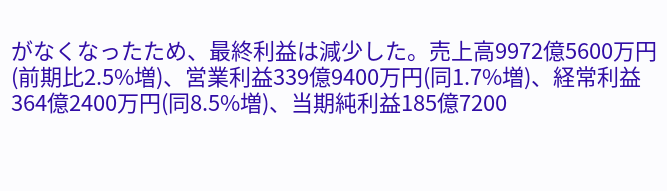がなくなったため、最終利益は減少した。売上高9972億5600万円(前期比2.5%増)、営業利益339億9400万円(同1.7%増)、経常利益364億2400万円(同8.5%増)、当期純利益185億7200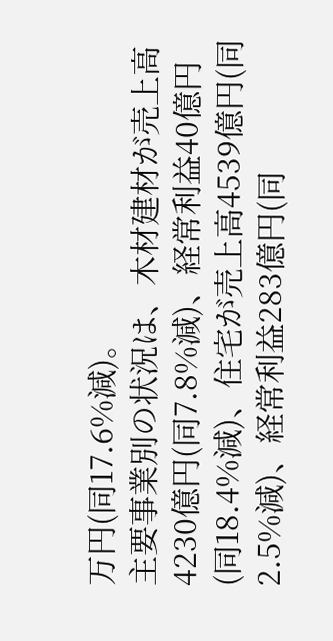万円(同17.6%減)。
主要事業別の状況は、木材建材が売上高4230億円(同7.8%減)、経常利益40億円(同18.4%減)、住宅が売上高4539億円(同2.5%減)、経常利益283億円(同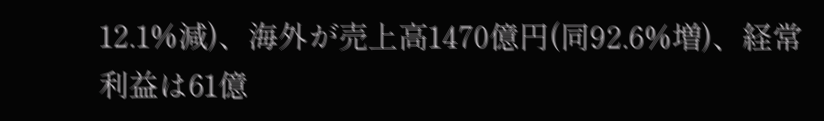12.1%減)、海外が売上高1470億円(同92.6%増)、経常利益は61億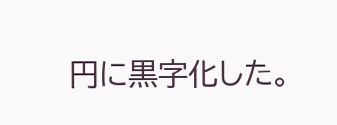円に黒字化した。